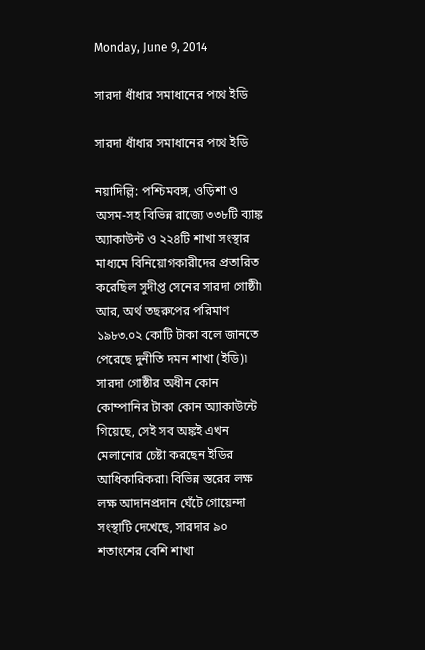Monday, June 9, 2014

সারদা ধাঁধার সমাধানের পথে ইডি

সারদা ধাঁধার সমাধানের পথে ইডি

নয়াদিল্লি: পশ্চিমবঙ্গ, ওড়িশা ও অসম-সহ বিভিন্ন রাজ্যে ৩৩৮টি ব্যাঙ্ক অ্যাকাউন্ট ও ২২৪টি শাখা সংস্থার মাধ্যমে বিনিয়োগকারীদের প্রতারিত করেছিল সুদীপ্ত সেনের সারদা গোষ্ঠী৷ আর, অর্থ তছরুপের পরিমাণ ১৯৮৩.০২ কোটি টাকা বলে জানতে পেরেছে দুনীতি দমন শাখা (ইডি)৷ সারদা গোষ্ঠীর অধীন কোন কোম্পানির টাকা কোন অ্যাকাউন্টে গিয়েছে, সেই সব অঙ্কই এখন মেলানোর চেষ্টা করছেন ইডির আধিকারিকরা৷ বিভিন্ন স্তরের লক্ষ লক্ষ আদানপ্রদান ঘেঁটে গোয়েন্দা সংস্থাটি দেখেছে, সারদার ৯০ শতাংশের বেশি শাখা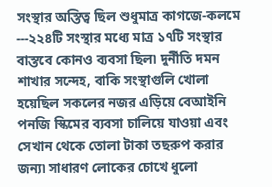সংস্থার অস্তিত্ব ছিল শুধুমাত্র কাগজে-কলমে ---২২৪টি সংস্থার মধ্যে মাত্র ১৭টি সংস্থার বাস্তবে কোনও ব্যবসা ছিল৷ দুর্নীতি দমন শাখার সন্দেহ, বাকি সংস্থাগুলি খোলা হয়েছিল সকলের নজর এড়িয়ে বেআইনি পনজি স্কিমের ব্যবসা চালিয়ে যাওয়া এবং সেখান থেকে তোলা টাকা তছরুপ করার জন্য৷ সাধারণ লোকের চোখে ধুলো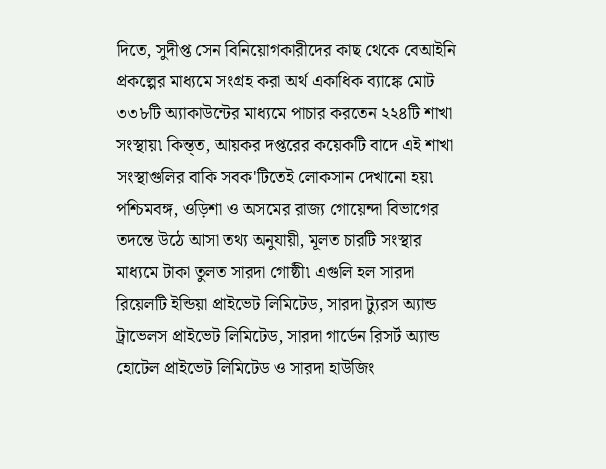দিতে, সুদীপ্ত সেন বিনিয়োগকারীদের কাছ থেকে বেআইনি প্রকল্পের মাধ্যমে সংগ্রহ করা অর্থ একাধিক ব্যাঙ্কে মোট ৩৩৮টি অ্যাকাউন্টের মাধ্যমে পাচার করতেন ২২৪টি শাখা সংস্থায়৷ কিন্ত্ত, আয়কর দপ্তরের কয়েকটি বাদে এই শাখা সংস্থাগুলির বাকি সবক'টিতেই লোকসান দেখানো হয়৷ পশ্চিমবঙ্গ, ওড়িশা ও অসমের রাজ্য গোয়েন্দা বিভাগের তদন্তে উঠে আসা তথ্য অনুযায়ী, মূলত চারটি সংস্থার মাধ্যমে টাকা তুলত সারদা গোষ্ঠী৷ এগুলি হল সারদা রিয়েলটি ইন্ডিয়া প্রাইভেট লিমিটেড, সারদা ট্যুরস অ্যান্ড ট্রাভেলস প্রাইভেট লিমিটেড, সারদা গার্ডেন রিসর্ট অ্যান্ড হোটেল প্রাইভেট লিমিটেড ও সারদা হাউজিং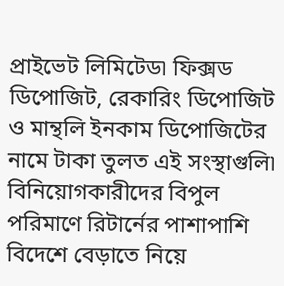প্রাইভেট লিমিটেড৷ ফিক্সড ডিপোজিট, রেকারিং ডিপোজিট ও মান্থলি ইনকাম ডিপোজিটের নামে টাকা তুলত এই সংস্থাগুলি৷ বিনিয়োগকারীদের বিপুল পরিমাণে রিটার্নের পাশাপাশি বিদেশে বেড়াতে নিয়ে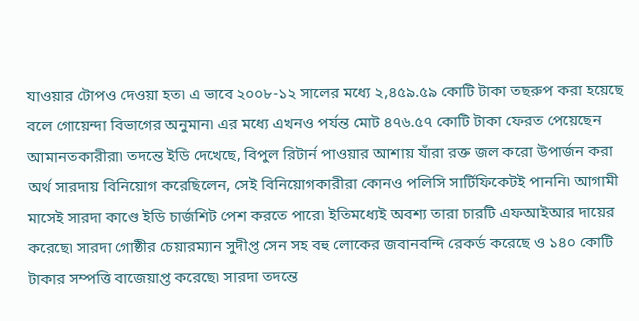যাওয়ার টোপও দেওয়া হত৷ এ ভাবে ২০০৮-১২ সালের মধ্যে ২,৪৫৯.৫৯ কোটি টাকা তছরুপ করা হয়েছে বলে গোয়েন্দা বিভাগের অনুমান৷ এর মধ্যে এখনও পর্যন্ত মোট ৪৭৬.৫৭ কোটি টাকা ফেরত পেয়েছেন আমানতকারীরা৷ তদন্তে ইডি দেখেছে, বিপুল রিটার্ন পাওয়ার আশায় যাঁরা রক্ত জল করো উপার্জন করা অর্থ সারদায় বিনিয়োগ করেছিলেন, সেই বিনিয়োগকারীরা কোনও পলিসি সার্টিফিকেটই পাননি৷ আগামী মাসেই সারদা কাণ্ডে ইডি চার্জশিট পেশ করতে পারে৷ ইতিমধ্যেই অবশ্য তারা চারটি এফআইআর দায়ের করেছে৷ সারদা গোষ্ঠীর চেয়ারম্যান সুদীপ্ত সেন সহ বহু লোকের জবানবন্দি রেকর্ড করেছে ও ১৪০ কোটি টাকার সম্পত্তি বাজেয়াপ্ত করেছে৷ সারদা তদন্তে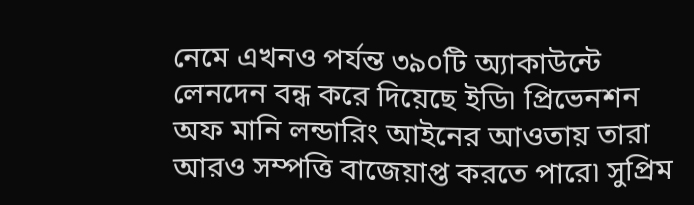নেমে এখনও পর্যন্ত ৩৯০টি অ্যাকাউন্টে লেনদেন বন্ধ করে দিয়েছে ইডি৷ প্রিভেনশন অফ মানি লন্ডারিং আইনের আওতায় তারা আরও সম্পত্তি বাজেয়াপ্ত করতে পারে৷ সুপ্রিম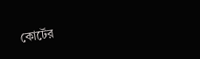কোর্টের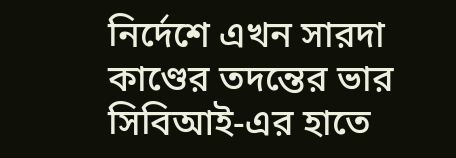নির্দেশে এখন সারদা কাণ্ডের তদন্তের ভার সিবিআই-এর হাতে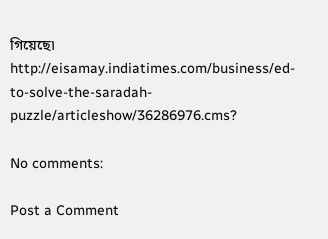গিয়েছে৷
http://eisamay.indiatimes.com/business/ed-to-solve-the-saradah-puzzle/articleshow/36286976.cms?

No comments:

Post a Comment